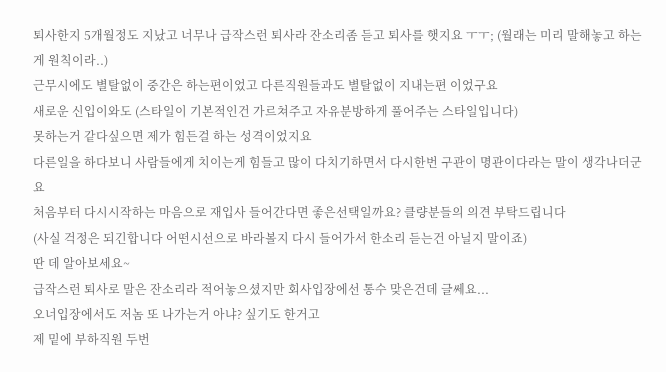퇴사한지 5개월정도 지났고 너무나 급작스런 퇴사라 잔소리좀 듣고 퇴사를 햇지요 ㅜㅜ; (월래는 미리 말해놓고 하는게 원칙이라..)
근무시에도 별탈없이 중간은 하는편이었고 다른직원들과도 별탈없이 지내는편 이었구요
새로운 신입이와도 (스타일이 기본적인건 가르쳐주고 자유분방하게 풀어주는 스타일입니다)
못하는거 같다싶으면 제가 힘든걸 하는 성격이었지요
다른일을 하다보니 사람들에게 치이는게 힘들고 많이 다치기하면서 다시한번 구관이 명관이다라는 말이 생각나더군요
처음부터 다시시작하는 마음으로 재입사 들어간다면 좋은선택일까요? 클량분들의 의견 부탁드립니다
(사실 걱정은 되긴합니다 어떤시선으로 바라볼지 다시 들어가서 한소리 듣는건 아닐지 말이죠)
딴 데 알아보세요~
급작스런 퇴사로 말은 잔소리라 적어놓으셨지만 회사입장에선 통수 맞은건데 글쎄요...
오너입장에서도 저놈 또 나가는거 아냐? 싶기도 한거고
제 밑에 부하직원 두번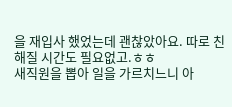을 재입사 했었는데 괜찮았아요. 따로 친해질 시간도 필요없고.ㅎㅎ
새직원을 뽑아 일을 가르치느니 아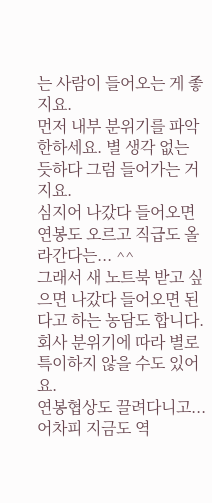는 사람이 들어오는 게 좋지요.
먼저 내부 분위기를 파악한하세요. 별 생각 없는 듯하다 그럼 들어가는 거지요.
심지어 나갔다 들어오면 연봉도 오르고 직급도 올라간다는... ^^
그래서 새 노트북 받고 싶으면 나갔다 들어오면 된다고 하는 농담도 합니다.
회사 분위기에 따라 별로 특이하지 않을 수도 있어요.
연봉협상도 끌려다니고...
어차피 지금도 역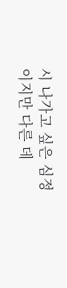시 나가고 싶은 심정이지만 다른 데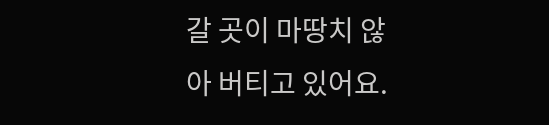갈 곳이 마땅치 않아 버티고 있어요.